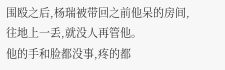围殴之后,杨瑞被带回之前他呆的房间,往地上一丢,就没人再管他。
他的手和脸都没事,疼的都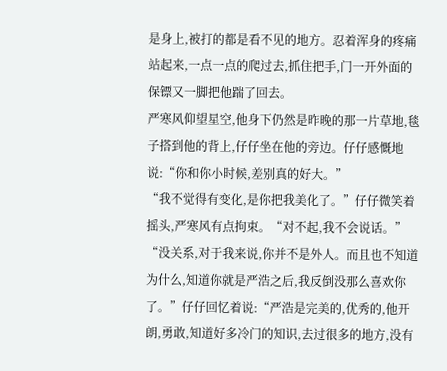是身上,被打的都是看不见的地方。忍着浑身的疼痛站起来,一点一点的爬过去,抓住把手,门一开外面的保镖又一脚把他踹了回去。
严寒风仰望星空,他身下仍然是昨晚的那一片草地,毯子搭到他的背上,仔仔坐在他的旁边。仔仔感慨地说:“你和你小时候,差别真的好大。”
“我不觉得有变化,是你把我美化了。”仔仔微笑着摇头,严寒风有点拘束。“对不起,我不会说话。”
“没关系,对于我来说,你并不是外人。而且也不知道为什么,知道你就是严浩之后,我反倒没那么喜欢你了。”仔仔回忆着说:“严浩是完美的,优秀的,他开朗,勇敢,知道好多冷门的知识,去过很多的地方,没有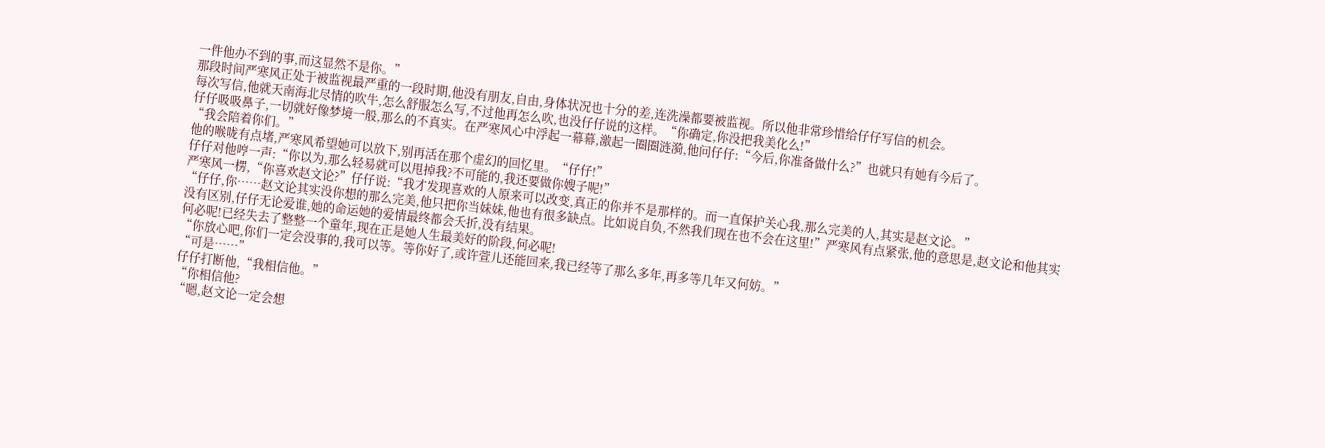一件他办不到的事,而这显然不是你。”
那段时间严寒风正处于被监视最严重的一段时期,他没有朋友,自由,身体状况也十分的差,连洗澡都要被监视。所以他非常珍惜给仔仔写信的机会。
每次写信,他就天南海北尽情的吹牛,怎么舒服怎么写,不过他再怎么吹,也没仔仔说的这样。“你确定,你没把我美化么!”
仔仔吸吸鼻子,一切就好像梦境一般,那么的不真实。在严寒风心中浮起一幕幕,激起一圈圈涟漪,他问仔仔:“今后,你准备做什么?”也就只有她有今后了。
“我会陪着你们。”
他的喉咙有点堵,严寒风希望她可以放下,别再活在那个虚幻的回忆里。“仔仔!”
仔仔对他哼一声:“你以为,那么轻易就可以甩掉我?不可能的,我还要做你嫂子呢!”
严寒风一楞,“你喜欢赵文论?”仔仔说:“我才发现喜欢的人原来可以改变,真正的你并不是那样的。而一直保护关心我,那么完美的人,其实是赵文论。”
“仔仔,你……赵文论其实没你想的那么完美,他只把你当妹妹,他也有很多缺点。比如说自负,不然我们现在也不会在这里!”严寒风有点紧张,他的意思是,赵文论和他其实没有区别,仔仔无论爱谁,她的命运她的爱情最终都会夭折,没有结果。
何必呢!已经失去了整整一个童年,现在正是她人生最美好的阶段,何必呢!
“你放心吧,你们一定会没事的,我可以等。等你好了,或许萱儿还能回来,我已经等了那么多年,再多等几年又何妨。”
“可是……”
仔仔打断他,“我相信他。”
“你相信他?
“嗯,赵文论一定会想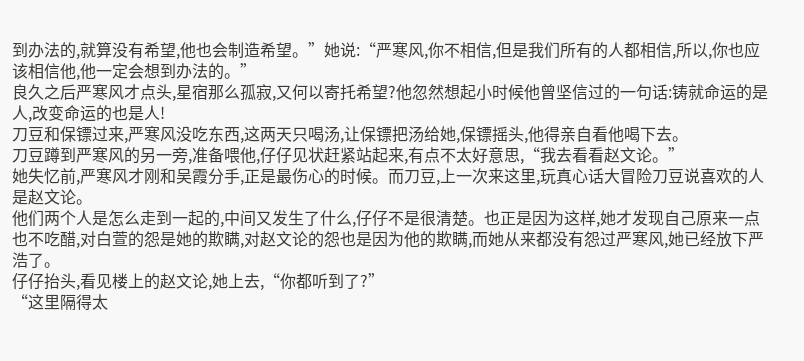到办法的,就算没有希望,他也会制造希望。”她说:“严寒风,你不相信,但是我们所有的人都相信,所以,你也应该相信他,他一定会想到办法的。”
良久之后严寒风才点头,星宿那么孤寂,又何以寄托希望?他忽然想起小时候他曾坚信过的一句话:铸就命运的是人,改变命运的也是人!
刀豆和保镖过来,严寒风没吃东西,这两天只喝汤,让保镖把汤给她,保镖摇头,他得亲自看他喝下去。
刀豆蹲到严寒风的另一旁,准备喂他,仔仔见状赶紧站起来,有点不太好意思,“我去看看赵文论。”
她失忆前,严寒风才刚和吴霞分手,正是最伤心的时候。而刀豆,上一次来这里,玩真心话大冒险刀豆说喜欢的人是赵文论。
他们两个人是怎么走到一起的,中间又发生了什么,仔仔不是很清楚。也正是因为这样,她才发现自己原来一点也不吃醋,对白萱的怨是她的欺瞒,对赵文论的怨也是因为他的欺瞒,而她从来都没有怨过严寒风,她已经放下严浩了。
仔仔抬头,看见楼上的赵文论,她上去,“你都听到了?”
“这里隔得太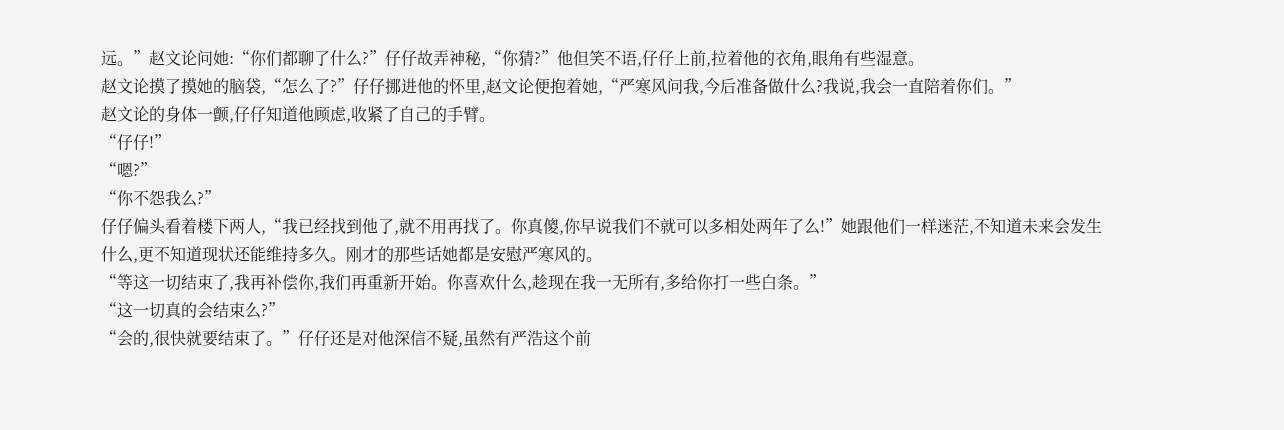远。”赵文论问她:“你们都聊了什么?”仔仔故弄神秘,“你猜?”他但笑不语,仔仔上前,拉着他的衣角,眼角有些湿意。
赵文论摸了摸她的脑袋,“怎么了?”仔仔挪进他的怀里,赵文论便抱着她,“严寒风问我,今后准备做什么?我说,我会一直陪着你们。”
赵文论的身体一颤,仔仔知道他顾虑,收紧了自己的手臂。
“仔仔!”
“嗯?”
“你不怨我么?”
仔仔偏头看着楼下两人,“我已经找到他了,就不用再找了。你真傻,你早说我们不就可以多相处两年了么!”她跟他们一样迷茫,不知道未来会发生什么,更不知道现状还能维持多久。刚才的那些话她都是安慰严寒风的。
“等这一切结束了,我再补偿你,我们再重新开始。你喜欢什么,趁现在我一无所有,多给你打一些白条。”
“这一切真的会结束么?”
“会的,很快就要结束了。”仔仔还是对他深信不疑,虽然有严浩这个前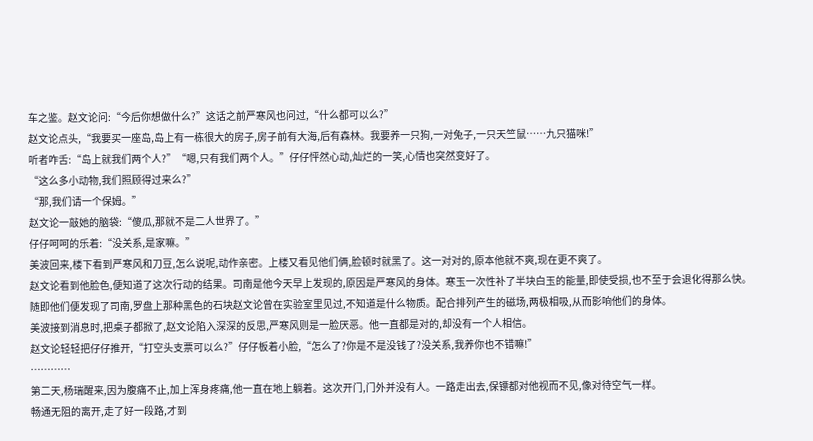车之鉴。赵文论问:“今后你想做什么?”这话之前严寒风也问过,“什么都可以么?”
赵文论点头,“我要买一座岛,岛上有一栋很大的房子,房子前有大海,后有森林。我要养一只狗,一对兔子,一只天竺鼠……九只猫咪!”
听者咋舌:“岛上就我们两个人?”“嗯,只有我们两个人。”仔仔怦然心动,灿烂的一笑,心情也突然变好了。
“这么多小动物,我们照顾得过来么?”
“那,我们请一个保姆。”
赵文论一敲她的脑袋:“傻瓜,那就不是二人世界了。”
仔仔呵呵的乐着:“没关系,是家嘛。”
美波回来,楼下看到严寒风和刀豆,怎么说呢,动作亲密。上楼又看见他们俩,脸顿时就黑了。这一对对的,原本他就不爽,现在更不爽了。
赵文论看到他脸色,便知道了这次行动的结果。司南是他今天早上发现的,原因是严寒风的身体。寒玉一次性补了半块白玉的能量,即使受损,也不至于会退化得那么快。
随即他们便发现了司南,罗盘上那种黑色的石块赵文论曾在实验室里见过,不知道是什么物质。配合排列产生的磁场,两极相吸,从而影响他们的身体。
美波接到消息时,把桌子都掀了,赵文论陷入深深的反思,严寒风则是一脸厌恶。他一直都是对的,却没有一个人相信。
赵文论轻轻把仔仔推开,“打空头支票可以么?”仔仔板着小脸,“怎么了?你是不是没钱了?没关系,我养你也不错嘛!”
…………
第二天,杨瑞醒来,因为腹痛不止,加上浑身疼痛,他一直在地上躺着。这次开门,门外并没有人。一路走出去,保镖都对他视而不见,像对待空气一样。
畅通无阻的离开,走了好一段路,才到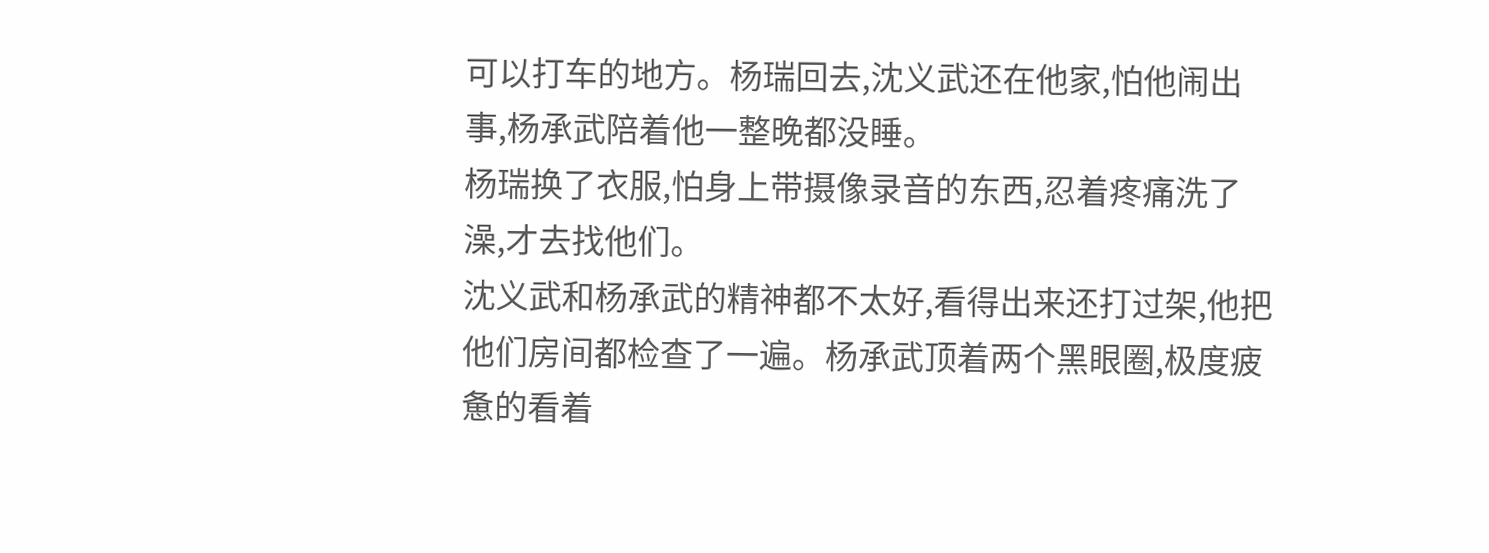可以打车的地方。杨瑞回去,沈义武还在他家,怕他闹出事,杨承武陪着他一整晚都没睡。
杨瑞换了衣服,怕身上带摄像录音的东西,忍着疼痛洗了澡,才去找他们。
沈义武和杨承武的精神都不太好,看得出来还打过架,他把他们房间都检查了一遍。杨承武顶着两个黑眼圈,极度疲惫的看着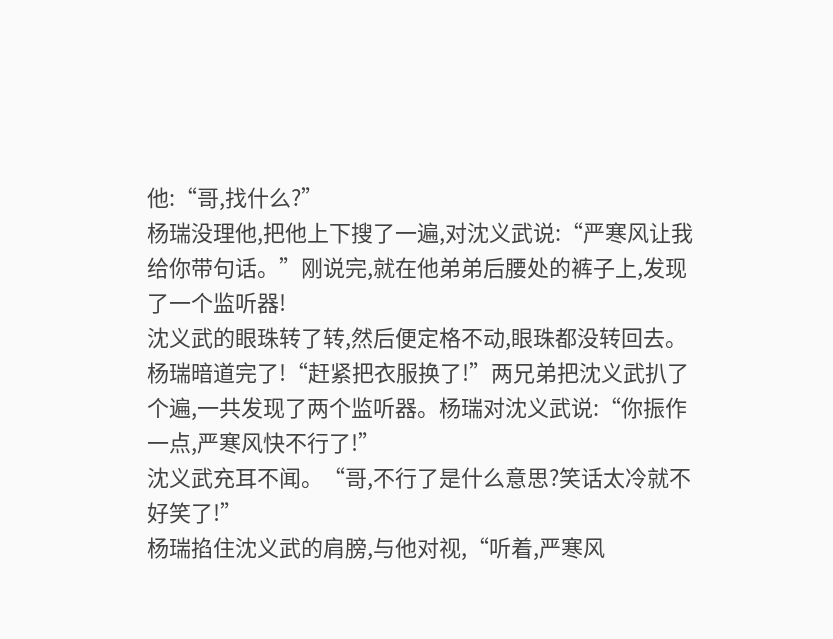他:“哥,找什么?”
杨瑞没理他,把他上下搜了一遍,对沈义武说:“严寒风让我给你带句话。”刚说完,就在他弟弟后腰处的裤子上,发现了一个监听器!
沈义武的眼珠转了转,然后便定格不动,眼珠都没转回去。
杨瑞暗道完了!“赶紧把衣服换了!”两兄弟把沈义武扒了个遍,一共发现了两个监听器。杨瑞对沈义武说:“你振作一点,严寒风快不行了!”
沈义武充耳不闻。“哥,不行了是什么意思?笑话太冷就不好笑了!”
杨瑞掐住沈义武的肩膀,与他对视,“听着,严寒风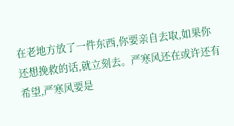在老地方放了一件东西,你要亲自去取,如果你还想挽救的话,就立刻去。严寒风还在或许还有希望,严寒风要是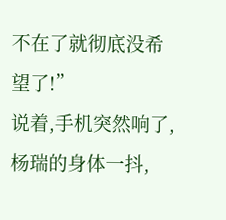不在了就彻底没希望了!”
说着,手机突然响了,杨瑞的身体一抖,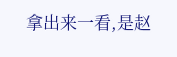拿出来一看,是赵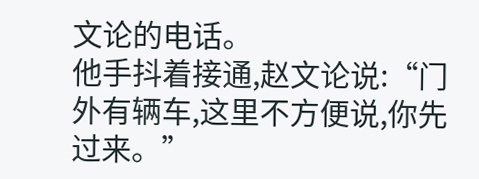文论的电话。
他手抖着接通,赵文论说:“门外有辆车,这里不方便说,你先过来。”